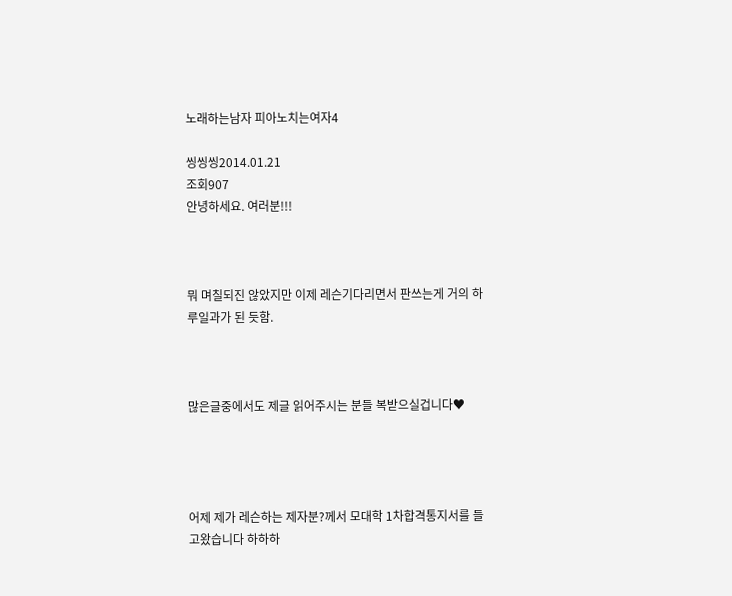노래하는남자 피아노치는여자4

씽씽씽2014.01.21
조회907
안녕하세요. 여러분!!!



뭐 며칠되진 않았지만 이제 레슨기다리면서 판쓰는게 거의 하루일과가 된 듯함.



많은글중에서도 제글 읽어주시는 분들 복받으실겁니다♥




어제 제가 레슨하는 제자분?께서 모대학 1차합격통지서를 들고왔습니다 하하하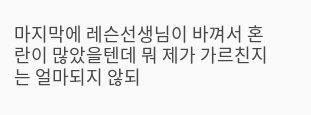마지막에 레슨선생님이 바껴서 혼란이 많았을텐데 뭐 제가 가르친지는 얼마되지 않되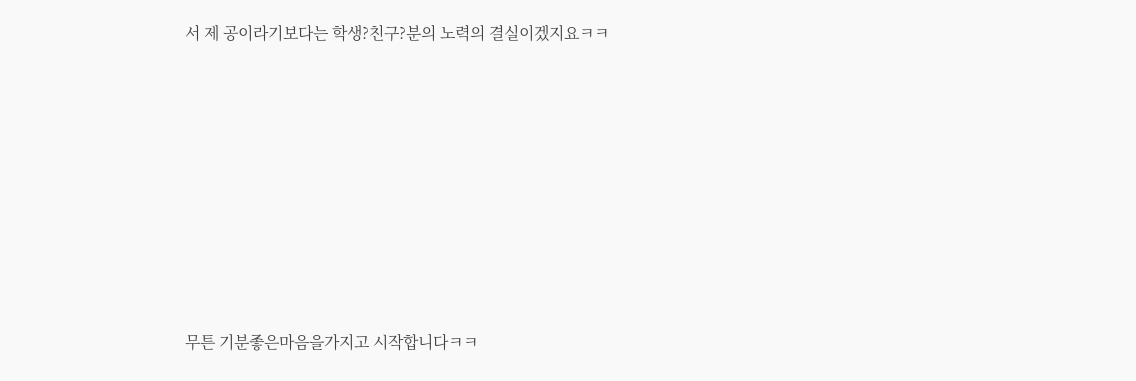서 제 공이라기보다는 학생?친구?분의 노력의 결실이겠지요ㅋㅋ








무튼 기분좋은마음을가지고 시작합니다ㅋㅋ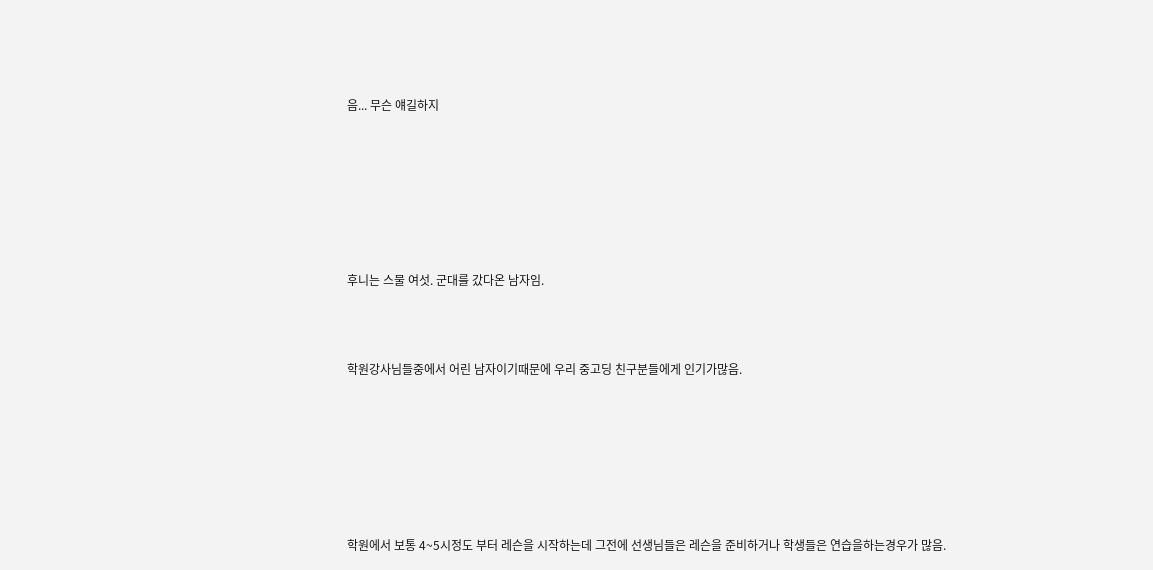음... 무슨 얘길하지









후니는 스물 여섯. 군대를 갔다온 남자임.




학원강사님들중에서 어린 남자이기때문에 우리 중고딩 친구분들에게 인기가많음.









학원에서 보통 4~5시정도 부터 레슨을 시작하는데 그전에 선생님들은 레슨을 준비하거나 학생들은 연습을하는경우가 많음.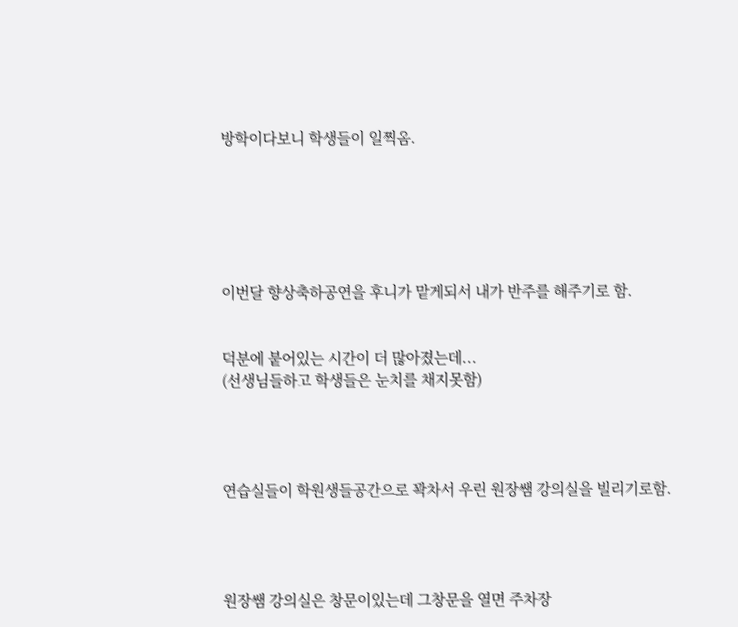방학이다보니 학생들이 일찍옴.






이번달 향상축하공연을 후니가 맡게되서 내가 반주를 해주기로 함.


덕분에 붙어있는 시간이 더 많아졌는데...
(선생님들하고 학생들은 눈치를 채지못함)




연습실들이 학원생들공간으로 꽉차서 우린 원장쌤 강의실을 빌리기로함.




원장쌤 강의실은 창문이있는데 그창문을 열면 주차장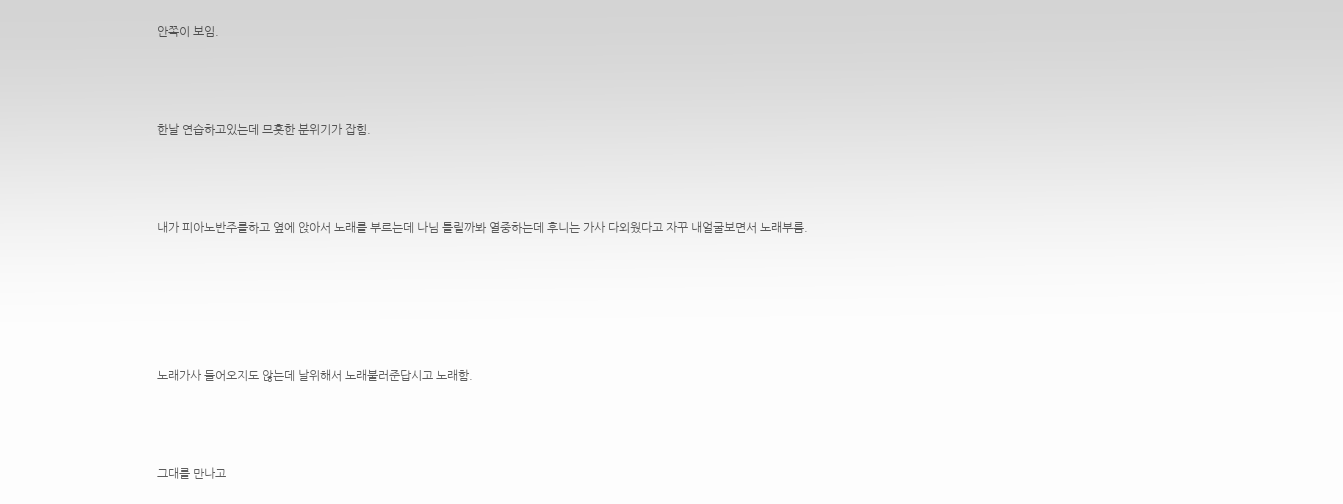안쪽이 보임.



한날 연습하고있는데 므흣한 분위기가 잡힘.



내가 피아노반주를하고 옆에 앉아서 노래를 부르는데 나님 틀릴까봐 열중하는데 후니는 가사 다외웠다고 자꾸 내얼굴보면서 노래부름.





노래가사 들어오지도 않는데 날위해서 노래불러준답시고 노래함.



그대를 만나고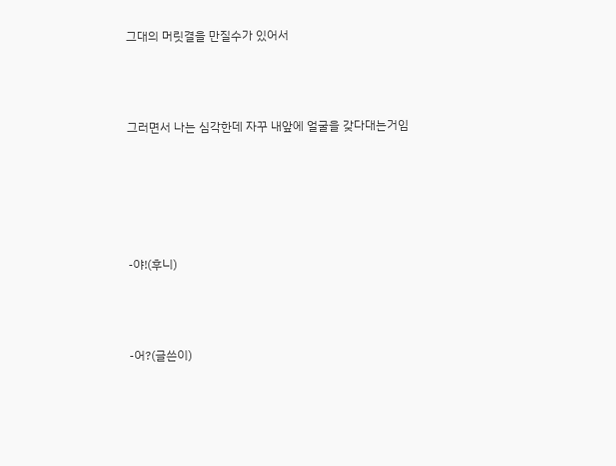그대의 머릿결을 만질수가 있어서



그러면서 나는 심각한데 자꾸 내앞에 얼굴을 갖다대는거임





-야!(후니)



-어?(글쓴이)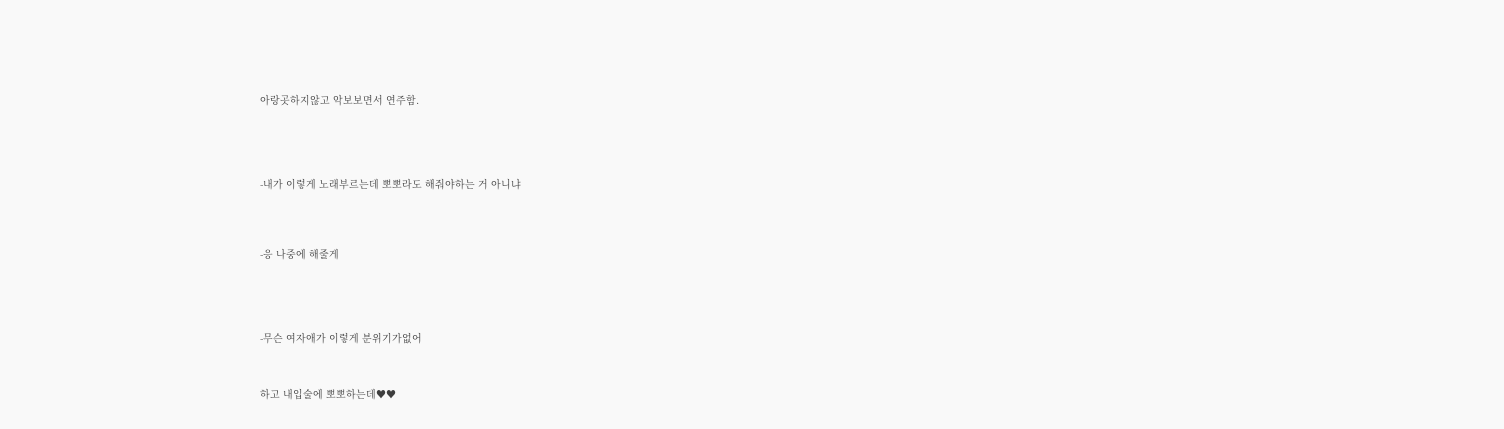아랑곳하지않고 악보보면서 연주함.





-내가 이렇게 노래부르는데 뽀뽀라도 해줘야하는 거 아니냐




-응 나중에 해줄게





-무슨 여자애가 이렇게 분위기가없어



하고 내입술에 뽀뽀하는데♥♥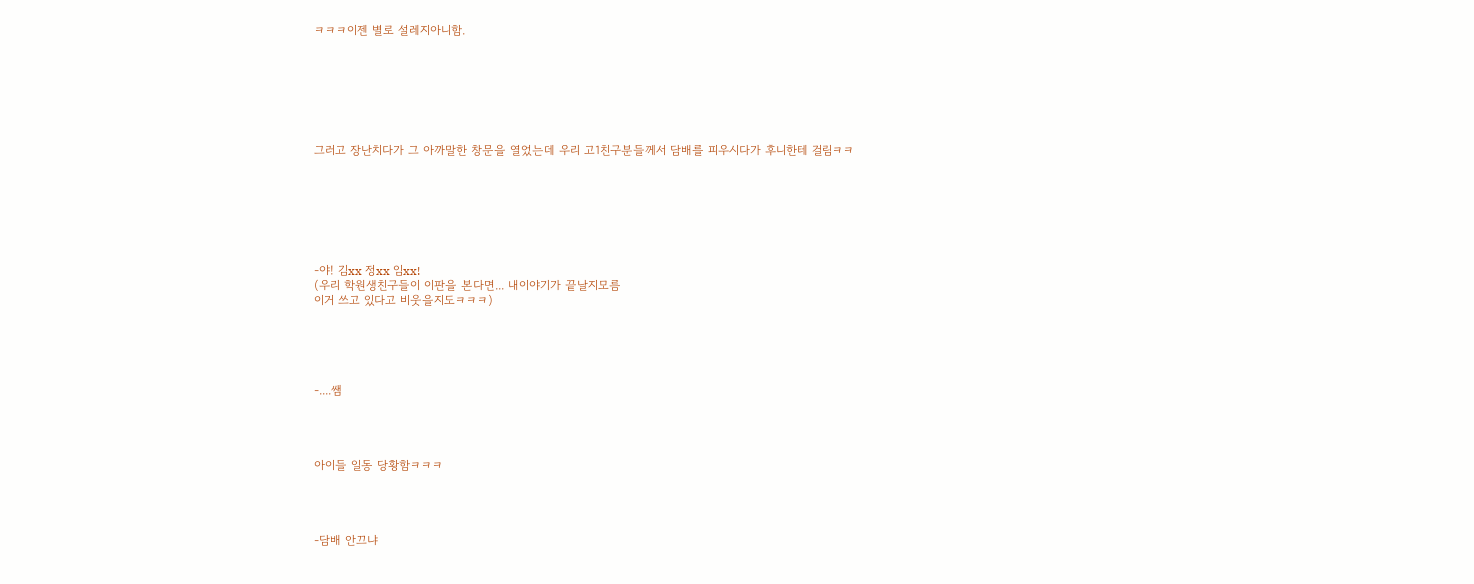ㅋㅋㅋ이젠 별로 설레지아니함.







그러고 장난치다가 그 아까말한 창문을 열었는데 우리 고1친구분들께서 담배를 피우시다가 후니한테 걸림ㅋㅋ







-야! 김xx 정xx 임xx!
(우리 학원생친구들이 이판을 본다면... 내이야기가 끝날지모름
이거 쓰고 있다고 비웃을지도ㅋㅋㅋ)





-....쌤




아이들 일동 당황함ㅋㅋㅋ




-담배 안끄냐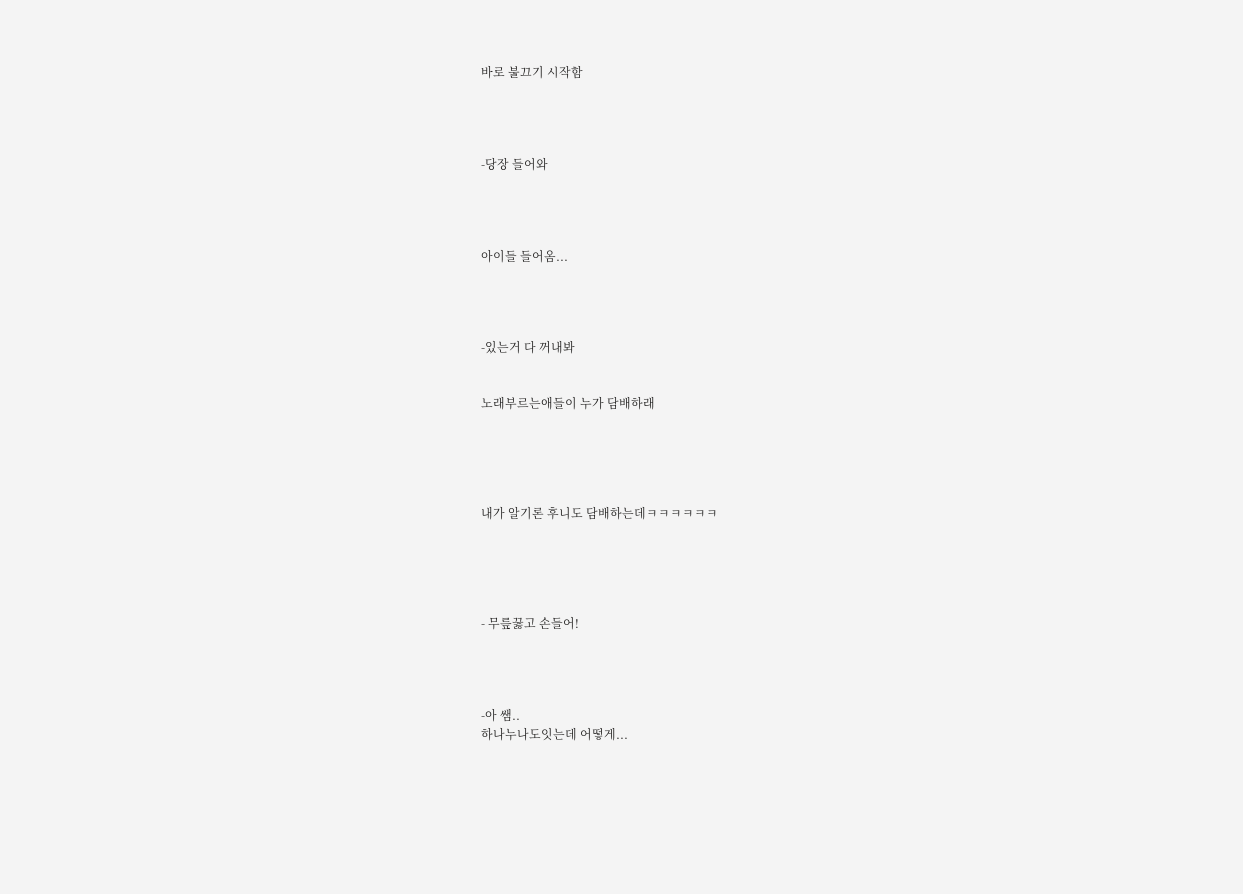바로 불끄기 시작함




-당장 들어와




아이들 들어옴...




-있는거 다 꺼내봐


노래부르는애들이 누가 담배하래





내가 알기론 후니도 담배하는데ㅋㅋㅋㅋㅋㅋ





- 무릎꿇고 손들어!




-아 쌤..
하나누나도잇는데 어떻게...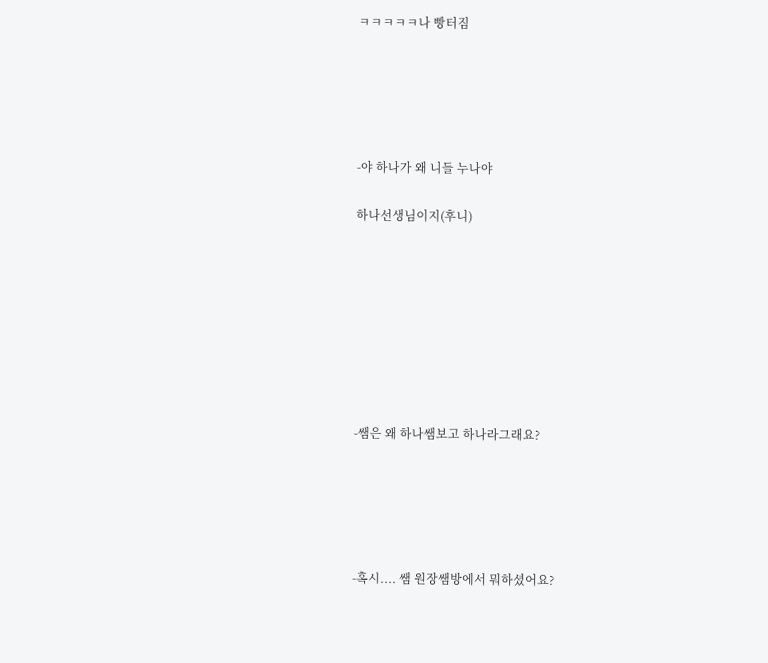ㅋㅋㅋㅋㅋ나 빵터짐





-야 하나가 왜 니들 누나야

하나선생님이지(후니)








-쌤은 왜 하나쌤보고 하나라그래요?





-혹시.... 쌤 원장쌤방에서 뭐하셨어요?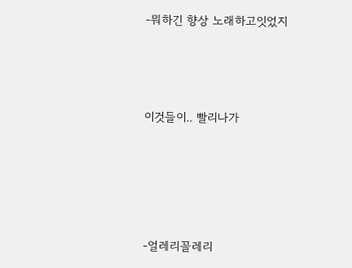-뭐하긴 향상 노래하고잇었지





이것들이.. 빨리나가







-얼레리꼴레리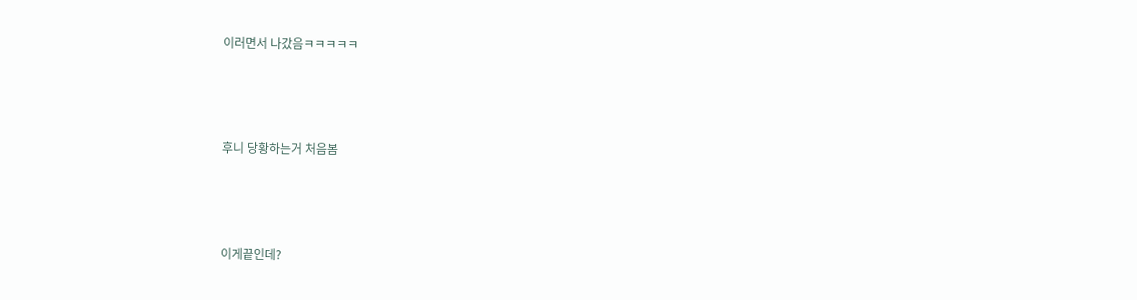이러면서 나갔음ㅋㅋㅋㅋㅋ





후니 당황하는거 처음봄





이게끝인데?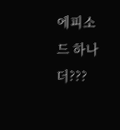에피소드 하나더???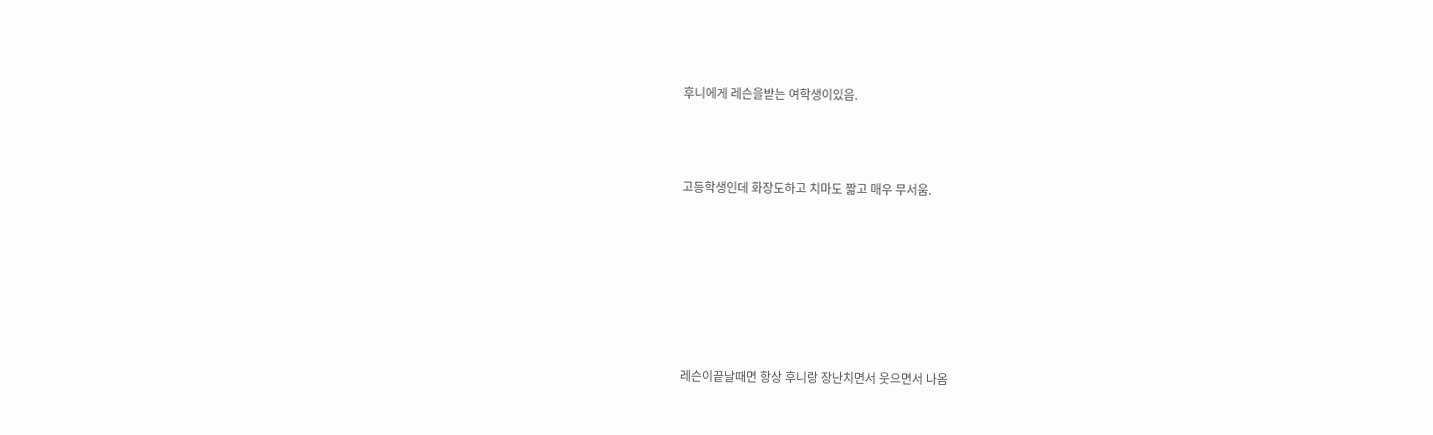후니에게 레슨을받는 여학생이있음.



고등학생인데 화장도하고 치마도 짧고 매우 무서움.







레슨이끝날때면 항상 후니랑 장난치면서 웃으면서 나옴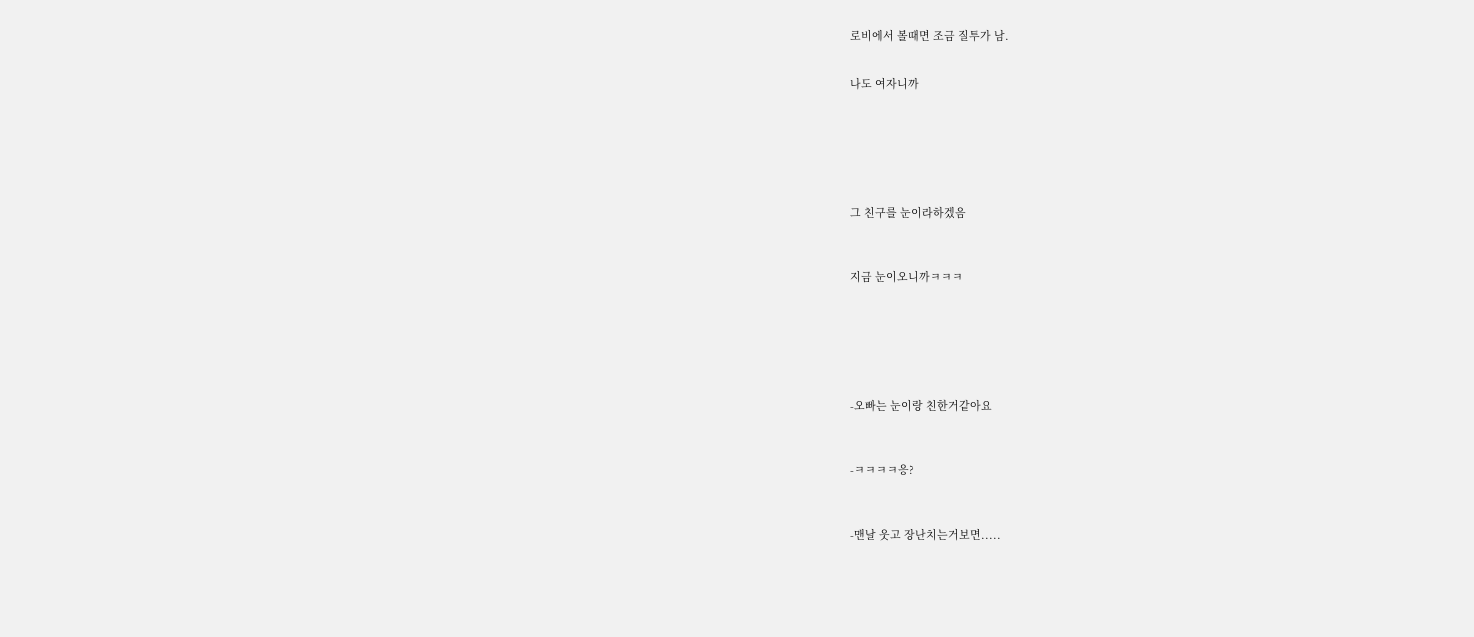로비에서 볼때면 조금 질투가 남.


나도 여자니까







그 친구를 눈이라하겠음



지금 눈이오니까ㅋㅋㅋ







-오빠는 눈이랑 친한거같아요



-ㅋㅋㅋㅋ응?



-맨날 웃고 장난치는거보면.....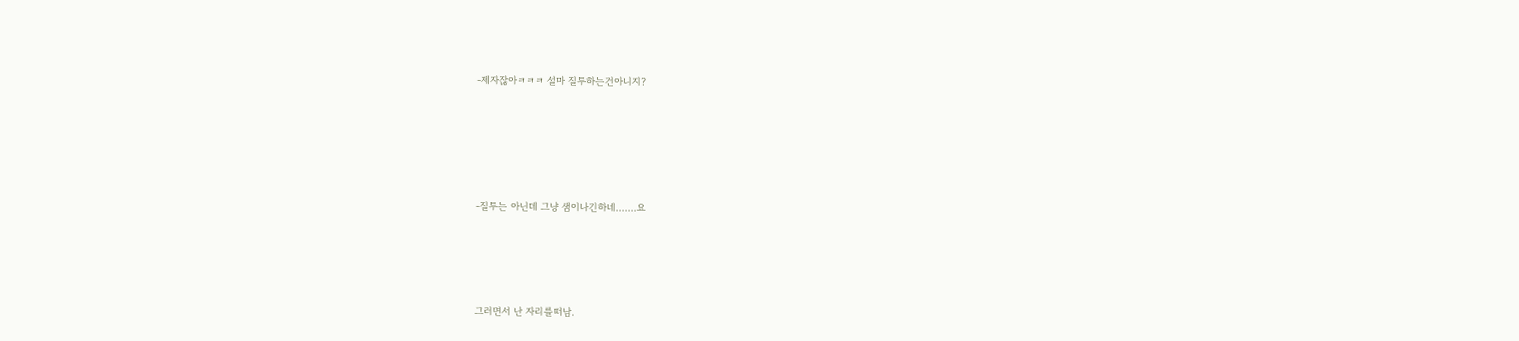-제자잖아ㅋㅋㅋ 설마 질투하는건아니지?





-질투는 아닌데 그냥 샘이나긴하네.......요




그러면서 난 자리를떠남.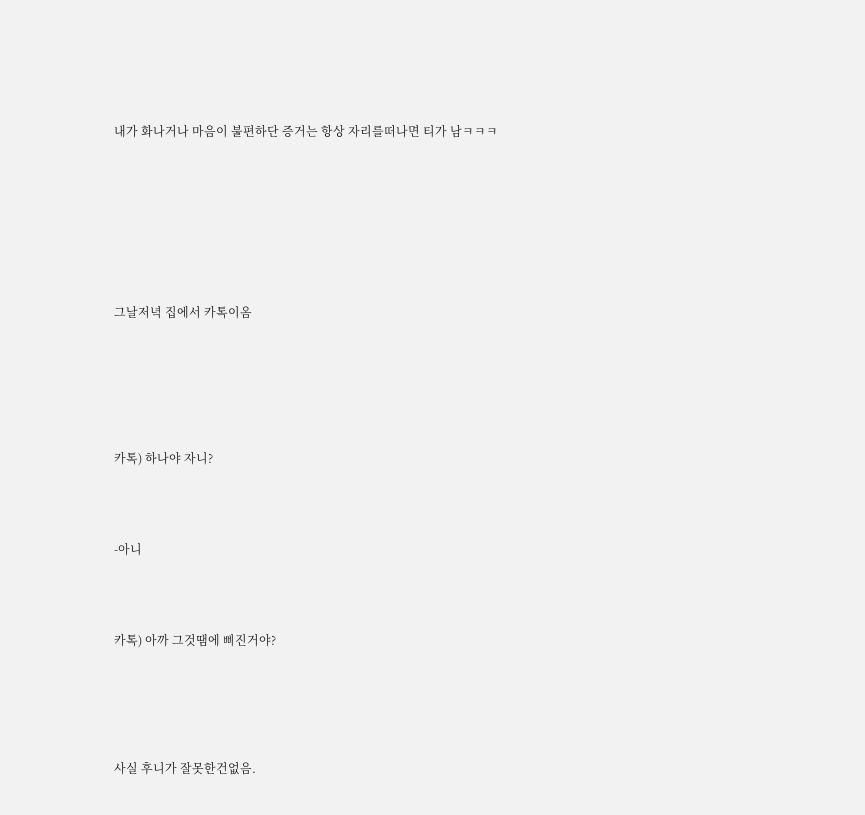내가 화나거나 마음이 불편하단 증거는 항상 자리를떠나면 티가 남ㅋㅋㅋ









그날저녁 집에서 카톡이옴







카톡) 하나야 자니?




-아니




카톡) 아까 그것땜에 삐진거야?






사실 후니가 잘못한건없음.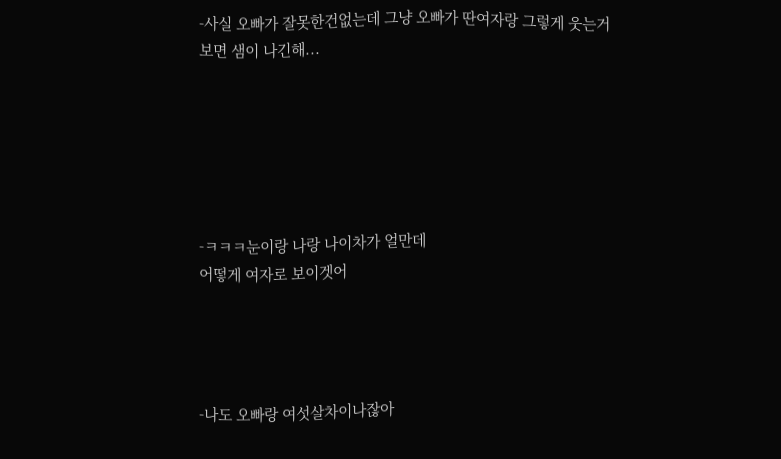-사실 오빠가 잘못한건없는데 그냥 오빠가 딴여자랑 그렇게 웃는거보면 샘이 나긴해...






-ㅋㅋㅋ눈이랑 나랑 나이차가 얼만데
어떻게 여자로 보이겟어




-나도 오빠랑 여섯살차이나잖아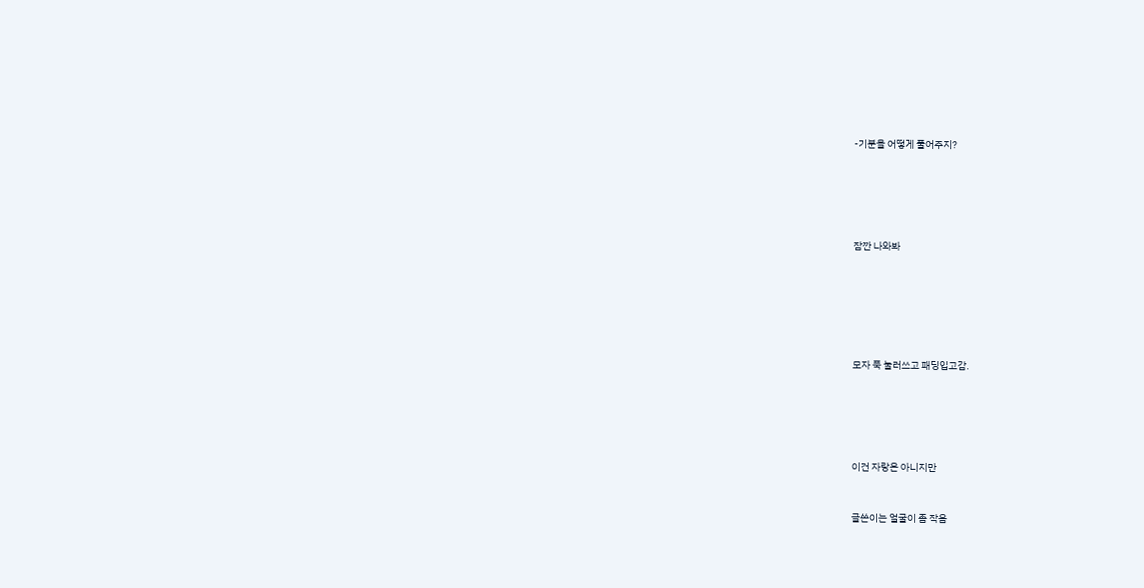-기분을 어떻게 풀어주지?





잠깐 나와봐






모자 푹 눌러쓰고 패딩입고감.





이건 자랑은 아니지만


글쓴이는 얼굴이 좀 작음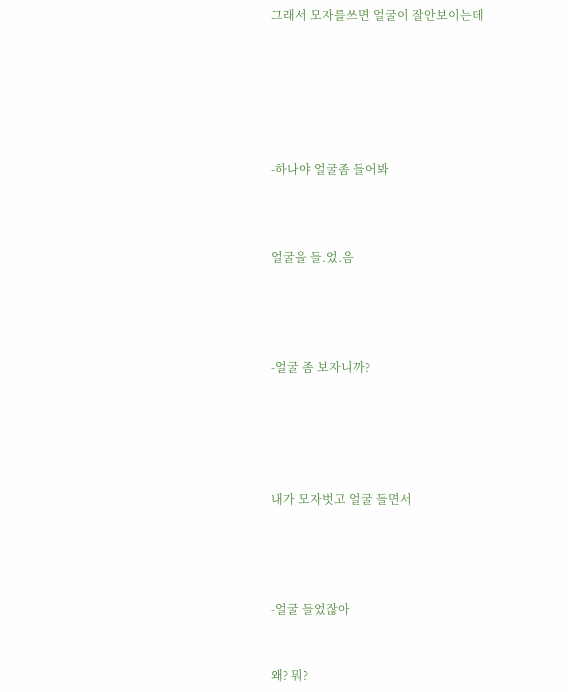그래서 모자를쓰면 얼굴이 잘안보이는데






-하나야 얼굴좀 들어봐



얼굴을 들.었.음




-얼굴 좀 보자니까?





내가 모자벗고 얼굴 들면서




-얼굴 들었잖아


왜? 뭐?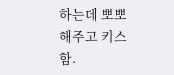하는데 뽀뽀해주고 키스함.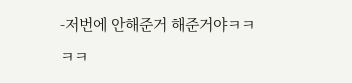-저번에 안해준거 해준거야ㅋㅋㅋㅋ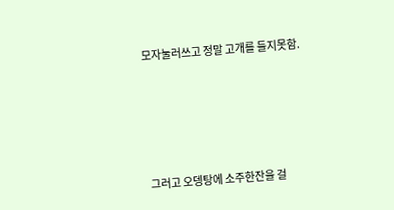모자눌러쓰고 정말 고개를 들지못함.







그러고 오뎅탕에 소주한잔을 걸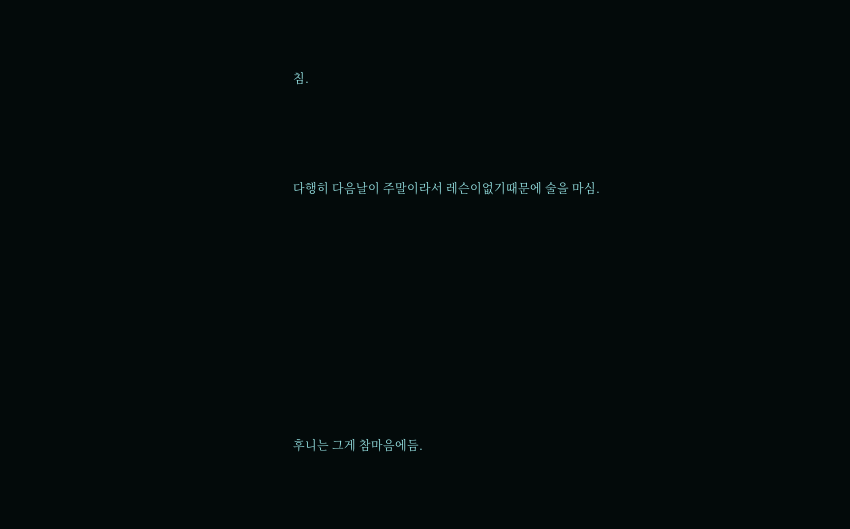침.





다행히 다음날이 주말이라서 레슨이없기때문에 술을 마심.













후니는 그게 참마음에듬.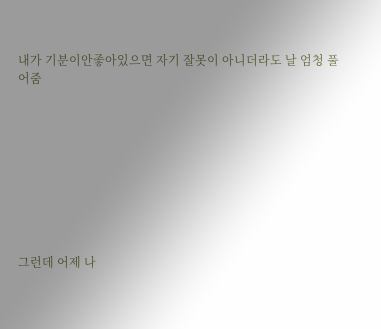내가 기분이안좋아있으면 자기 잘못이 아니더라도 날 엄청 풀어줌









그런데 어제 나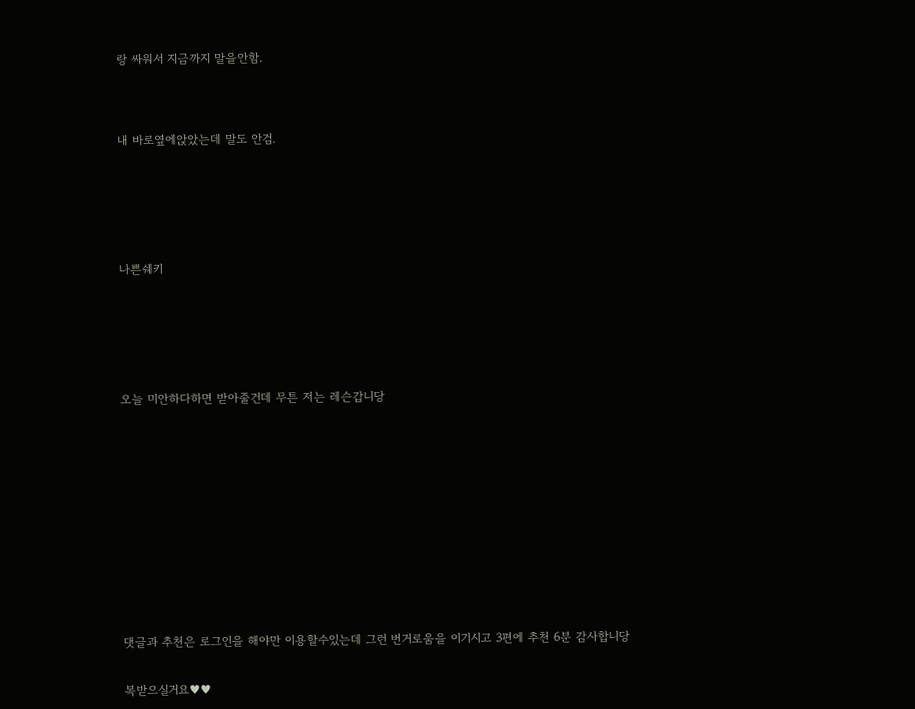랑 싸워서 지금까지 말을안함.




내 바로옆에앉았는데 말도 안검.







나쁜쉐키







오늘 미안하다하면 받아줄건데 무튼 저는 레슨갑니당














댓글과 추천은 로그인을 해야만 이용할수있는데 그런 번거로움을 이기시고 3편에 추천 6분 감사합니당


복받으실거요♥♥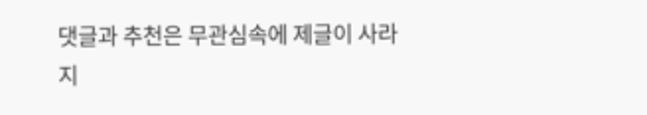댓글과 추천은 무관심속에 제글이 사라지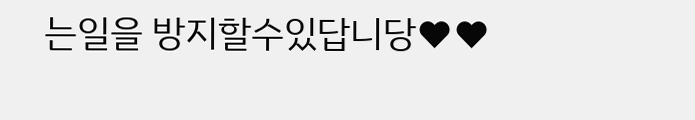는일을 방지할수있답니당♥♥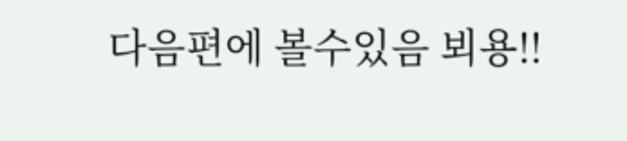다음편에 볼수있음 뵈용!!